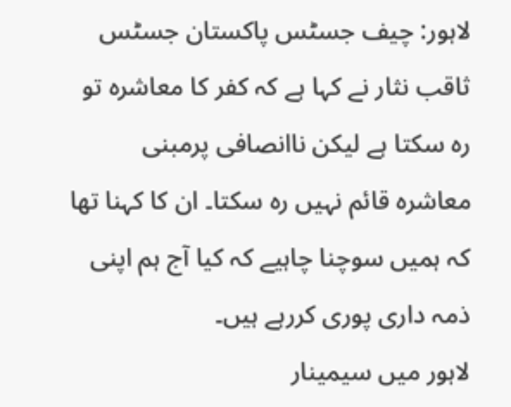لاہور: چیف جسٹس پاکستان جسٹس ثاقب نثار نے کہا ہے کہ کفر کا معاشرہ تو رہ سکتا ہے لیکن ناانصافی پرمبنی معاشرہ قائم نہیں رہ سکتا۔ ان کا کہنا تھا کہ ہمیں سوچنا چاہیے کہ کیا آج ہم اپنی ذمہ داری پوری کررہے ہیں۔
لاہور میں سیمینار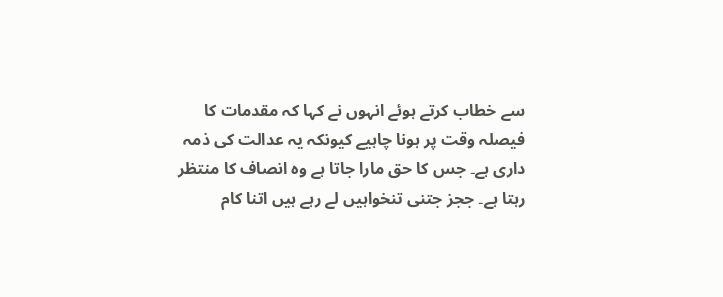سے خطاب کرتے ہوئے انہوں نے کہا کہ مقدمات کا فیصلہ وقت پر ہونا چاہیے کیونکہ یہ عدالت کی ذمہ داری ہے۔ جس کا حق مارا جاتا ہے وہ انصاف کا منتظر رہتا ہے۔ ججز جتنی تنخواہیں لے رہے ہیں اتنا کام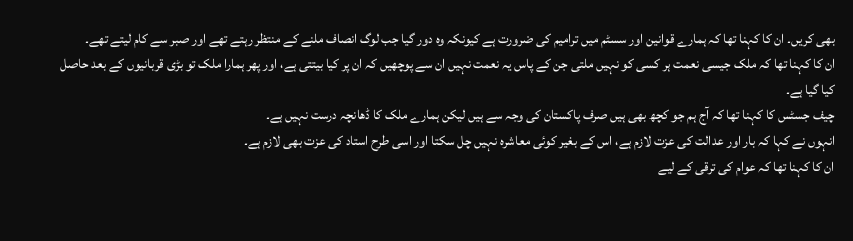بھی کریں۔ ان کا کہنا تھا کہ ہمارے قوانین اور سسٹم میں ترامیم کی ضرورت ہے کیونکہ وہ دور گیا جب لوگ انصاف ملنے کے منتظر رہتے تھے اور صبر سے کام لیتے تھے۔
ان کا کہنا تھا کہ ملک جیسی نعمت ہر کسی کو نہیں ملتی جن کے پاس یہ نعمت نہیں ان سے پوچھیں کہ ان پر کیا بیتتی ہے، اور پھر ہمارا ملک تو بڑی قربانیوں کے بعد حاصل کیا گیا ہے۔
چیف جسٹس کا کہنا تھا کہ آج ہم جو کچھ بھی ہیں صرف پاکستان کی وجہ سے ہیں لیکن ہمارے ملک کا ڈھانچہ درست نہیں ہے۔
انہوں نے کہا کہ بار اور عدالت کی عزت لازم ہے، اس کے بغیر کوئی معاشرہ نہیں چل سکتا اور اسی طرح استاد کی عزت بھی لازم ہے۔
ان کا کہنا تھا کہ عوام کی ترقی کے لیے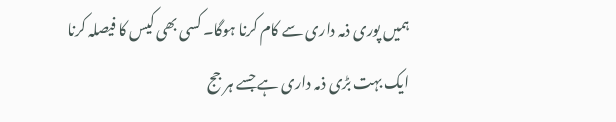ہمیں پوری ذمہ داری سے کام کرنا ہوگا۔ کسی بھی کیس کا فیصلہ کرنا ایک بہت بڑی ذمہ داری ہے جسے ہر جج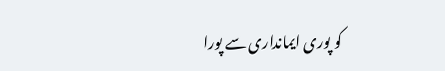کو پوری ایمانداری سے پورا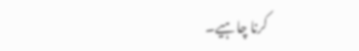کرنا چاہیے۔